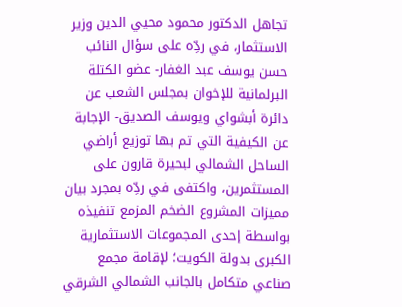تجاهل الدكتور محمود محيي الدين وزير الاستثمار، في ردِّه على سؤال النائب حسن يوسف عبد الغفار- عضو الكتلة البرلمانية للإخوان بمجلس الشعب عن دائرة أبشواي ويوسف الصديق- الإجابة عن الكيفية التي تم بها توزيع أراضي الساحل الشمالي لبحيرة قارون على المستثمرين، واكتفى في ردِّه بمجرد بيان مميزات المشروع الضخم المزمع تنفيذه بواسطة إحدى المجموعات الاستثمارية الكبرى بدولة الكويت؛ لإقامة مجمع صناعي متكامل بالجانب الشمالي الشرقي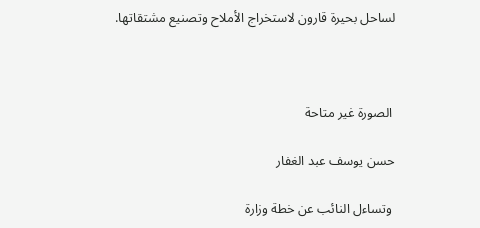لساحل بحيرة قارون لاستخراج الأملاح وتصنيع مشتقاتها.



 الصورة غير متاحة

حسن يوسف عبد الغفار

 وتساءل النائب عن خطة وزارة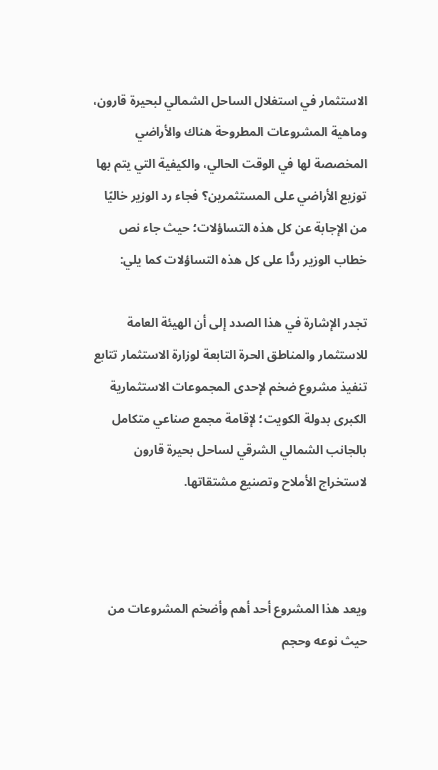الاستثمار في استغلال الساحل الشمالي لبحيرة قارون، وماهية المشروعات المطروحة هناك والأراضي المخصصة لها في الوقت الحالي، والكيفية التي يتم بها توزيع الأراضي على المستثمرين؟ فجاء رد الوزير خاليًا من الإجابة عن كل هذه التساؤلات؛ حيث جاء نص خطاب الوزير ردًّا على كل هذه التساؤلات كما يلي:

تجدر الإشارة في هذا الصدد إلى أن الهيئة العامة للاستثمار والمناطق الحرة التابعة لوزارة الاستثمار تتابع تنفيذ مشروع ضخم لإحدى المجموعات الاستثمارية الكبرى بدولة الكويت؛ لإقامة مجمع صناعي متكامل بالجانب الشمالي الشرقي لساحل بحيرة قارون لاستخراج الأملاح وتصنيع مشتقاتها.



ويعد هذا المشروع أحد أهم وأضخم المشروعات من حيث نوعه وحجم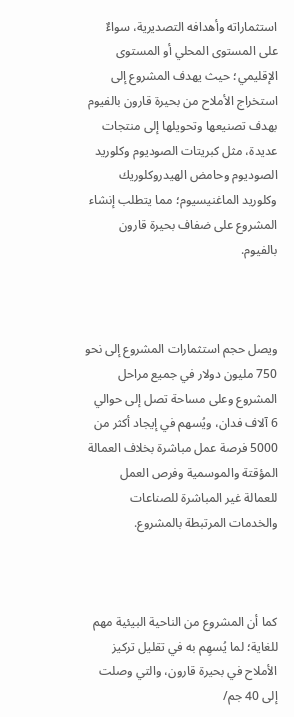استثماراته وأهدافه التصديرية، سواءٌ على المستوى المحلي أو المستوى الإقليمي؛ حيث يهدف المشروع إلى استخراج الأملاح من بحيرة قارون بالفيوم بهدف تصنيعها وتحويلها إلى منتجات عديدة، مثل كبريتات الصوديوم وكلوريد الصوديوم وحامض الهيدروكلوريك وكلوريد الماغنيسيوم؛ مما يتطلب إنشاء المشروع على ضفاف بحيرة قارون  بالفيوم.



ويصل حجم استثمارات المشروع إلى نحو 750 مليون دولار في جميع مراحل المشروع وعلى مساحة تصل إلى حوالي 6 آلاف فدان، ويُسهم في إيجاد أكثر من 5000 فرصة عمل مباشرة بخلاف العمالة المؤقتة والموسمية وفرص العمل للعمالة غير المباشرة للصناعات والخدمات المرتبطة بالمشروع.



كما أن المشروع من الناحية البيئية مهم للغاية؛ لما يُسهِم به في تقليل تركيز الأملاح في بحيرة قارون، والتي وصلت إلى 40 جم/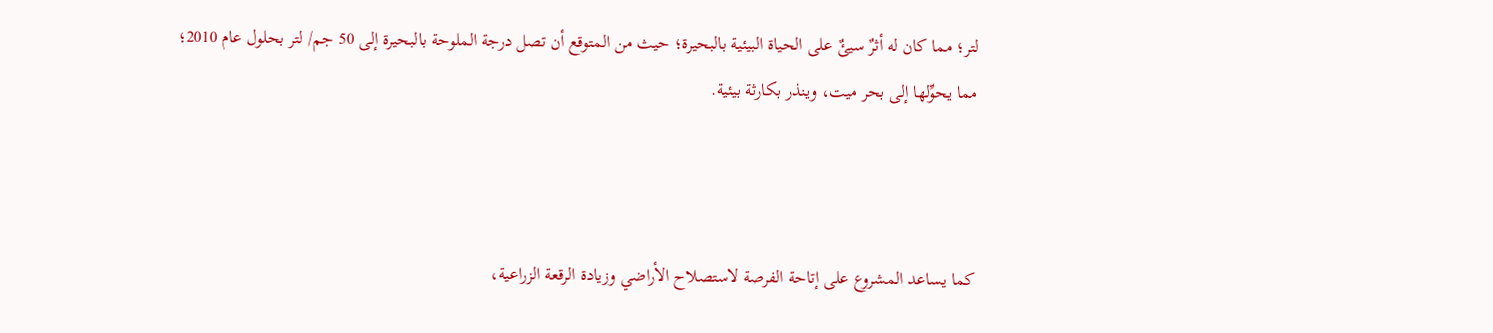لتر؛ مما كان له أثرٌ سيئٌ على الحياة البيئية بالبحيرة؛ حيث من المتوقع أن تصل درجة الملوحة بالبحيرة إلى 50 جم/ لتر بحلول عام 2010؛ مما يحوِّلها إلى بحر ميت، وينذر بكارثة بيئية.



كما يساعد المشروع على إتاحة الفرصة لاستصلاح الأراضي وزيادة الرقعة الزراعية،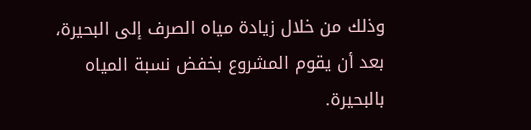وذلك من خلال زيادة مياه الصرف إلى البحيرة، بعد أن يقوم المشروع بخفض نسبة المياه بالبحيرة.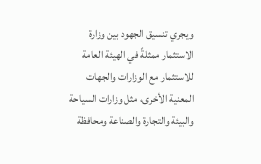ويجري تنسيق الجهود بين وزارة الاستثمار ممثلةً في الهيئة العامة للاستثمار مع الوزارات والجهات المعنية الأخرى، مثل وزارات السياحة والبيئة والتجارة والصناعة ومحافظة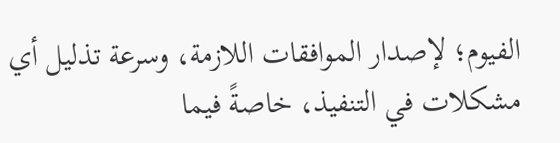الفيوم؛ لإصدار الموافقات اللازمة، وسرعة تذليل أي مشكلات في التنفيذ، خاصةً فيما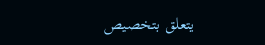يتعلق بتخصيص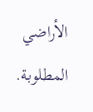الأراضي المطلوبة.